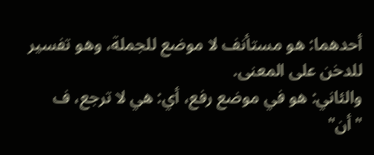أحدهما: هو مستأنف لا موضع للجملة، وهو تفسير للدخن على المعنى.
والئاني: هو في موضع رفع، أي: هي لا ترجع، ف "أن"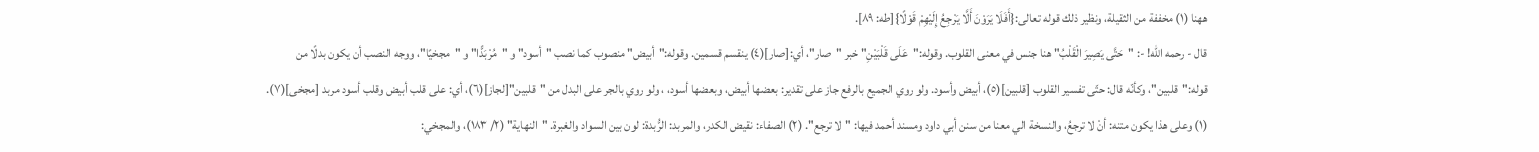ههنا (١) مخففة من الثقيلة، ونظير ذلك قوله تعالى:{أَفَلَا يَرَوْنَ أَلَّا يَرْجِعُ إِلَيْهِمْ قَوْلًا}[طه: ٨٩].
قال - رحمه الله! -: "حَتَّى يَصِيرَ الْقَلْبُ" هنا جنس في معنى القلوب. وقوله:"عَلَى قَلْبَيْنِ" خبر "صار"، أي:[صار](٤) ينقسم قسمين. وقوله:"أبيض" منصوب كما نصب "أسود" و "مُرْبَدًّا" و "مجخيًا"، ووجه النصب أن يكون بدلًا من قوله:"قلبين"، وكأنّه قال: حتّى تفسير القلوب [قلبين](٥)، أبيض وأسود. ولو روي الجميع بالرفع جاز على تقدير: بعضها أبيض، وبعضها أسود، ، ولو روي بالجر على البدل من "قلبين"[لجاز](٦)، أي: على قلب أبيض وقلب أسود مربد [مجخى](٧).
(١) وعلى هذا يكون متنه: أنْ لا ترجعُ، والنسخة الي معنا من سنن أبي داود ومسند أحمد فيها: "لا ترجع". (٢) الصفاء: نقيض الكدر، والمربد: الرُّبدة: لون بين السواد والغبرة. "النهاية" (٢/ ١٨٣)، والمجخي: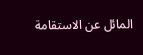المائل عن الاستقامة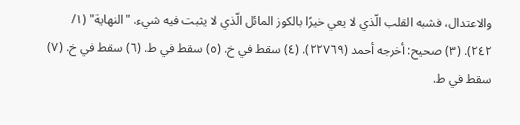والاعتدال، فشبه القلب الّذي لا يعي خيرًا بالكوز المائل الّذي لا يثبت فيه شيء. "النهاية" (١/ ٢٤٢). (٣) صحيح: أخرجه أحمد (٢٢٧٦٩). (٤) سقط في خ. (٥) سقط في ط. (٦) سقط في خ. (٧) سقط في ط.